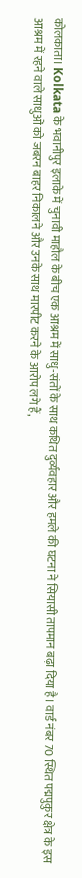कोलकाता। Kolkata के भवानीपुर इलाके में चुनावी माहौल के बीच एक आश्रम में साधु-संतों के साथ कथित दुर्व्यवहार और हमले की घटना ने सियासी तापमान बढ़ा दिया है। वार्ड नंबर 70 स्थित पद्मपुकुर क्षेत्र के इस आश्रम में रहने वाले साधुओं को जबरन बाहर निकालने और उनके साथ मारपीट करने के आरोप लगे हैं,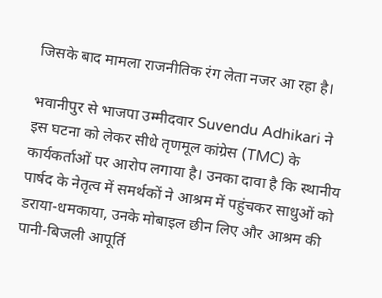जिसके बाद मामला राजनीतिक रंग लेता नजर आ रहा है।

भवानीपुर से भाजपा उम्मीदवार Suvendu Adhikari ने इस घटना को लेकर सीधे तृणमूल कांग्रेस (TMC) के कार्यकर्ताओं पर आरोप लगाया है। उनका दावा है कि स्थानीय पार्षद के नेतृत्व में समर्थकों ने आश्रम में पहुंचकर साधुओं को डराया-धमकाया, उनके मोबाइल छीन लिए और आश्रम की पानी-बिजली आपूर्ति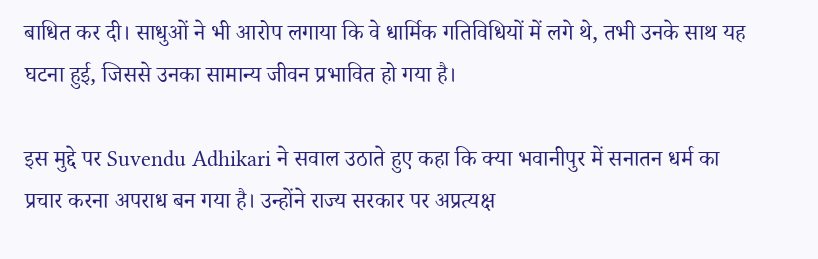बाधित कर दी। साधुओं ने भी आरोप लगाया कि वे धार्मिक गतिविधियों में लगे थे, तभी उनके साथ यह घटना हुई, जिससे उनका सामान्य जीवन प्रभावित हो गया है।

इस मुद्दे पर Suvendu Adhikari ने सवाल उठाते हुए कहा कि क्या भवानीपुर में सनातन धर्म का प्रचार करना अपराध बन गया है। उन्होंने राज्य सरकार पर अप्रत्यक्ष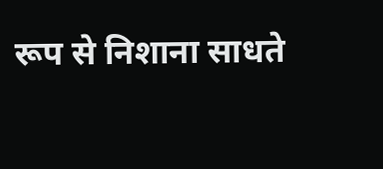रूप से निशाना साधते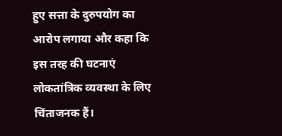हुए सत्ता के दुरुपयोग का आरोप लगाया और कहा कि इस तरह की घटनाएं लोकतांत्रिक व्यवस्था के लिए चिंताजनक हैं।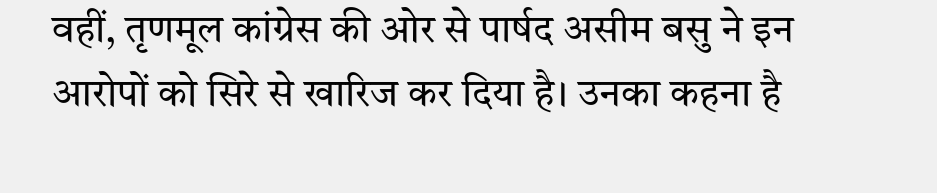वहीं, तृणमूल कांग्रेस की ओर से पार्षद असीम बसु ने इन आरोपों को सिरे से खारिज कर दिया है। उनका कहना है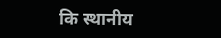कि स्थानीय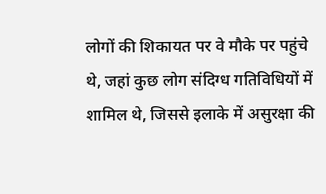लोगों की शिकायत पर वे मौके पर पहुंचे थे, जहां कुछ लोग संदिग्ध गतिविधियों में शामिल थे, जिससे इलाके में असुरक्षा की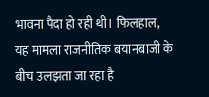भावना पैदा हो रही थी। फिलहाल, यह मामला राजनीतिक बयानबाजी के बीच उलझता जा रहा है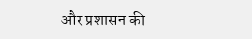और प्रशासन की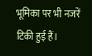भूमिका पर भी नजरें टिकी हुई हैं।